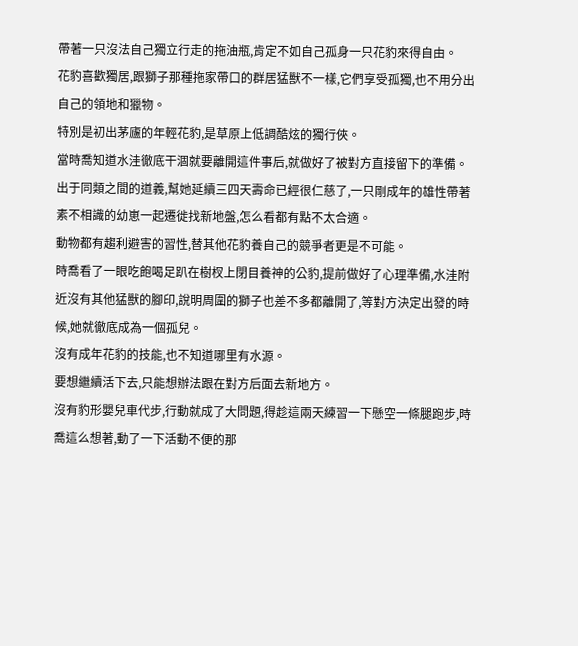帶著一只沒法自己獨立行走的拖油瓶,肯定不如自己孤身一只花豹來得自由。
花豹喜歡獨居,跟獅子那種拖家帶口的群居猛獸不一樣,它們享受孤獨,也不用分出自己的領地和獵物。
特別是初出茅廬的年輕花豹,是草原上低調酷炫的獨行俠。
當時喬知道水洼徹底干涸就要離開這件事后,就做好了被對方直接留下的準備。
出于同類之間的道義,幫她延續三四天壽命已經很仁慈了,一只剛成年的雄性帶著素不相識的幼崽一起遷徙找新地盤,怎么看都有點不太合適。
動物都有趨利避害的習性,替其他花豹養自己的競爭者更是不可能。
時喬看了一眼吃飽喝足趴在樹杈上閉目養神的公豹,提前做好了心理準備,水洼附近沒有其他猛獸的腳印,說明周圍的獅子也差不多都離開了,等對方決定出發的時候,她就徹底成為一個孤兒。
沒有成年花豹的技能,也不知道哪里有水源。
要想繼續活下去,只能想辦法跟在對方后面去新地方。
沒有豹形嬰兒車代步,行動就成了大問題,得趁這兩天練習一下懸空一條腿跑步,時喬這么想著,動了一下活動不便的那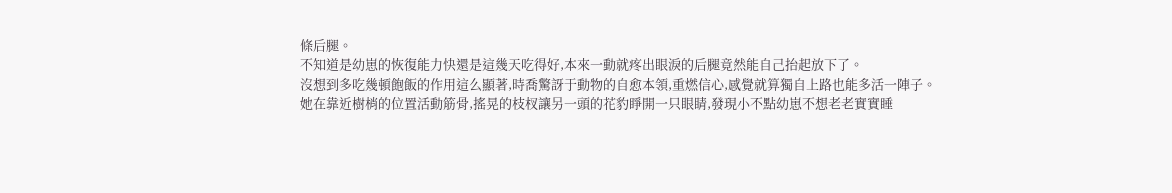條后腿。
不知道是幼崽的恢復能力快還是這幾天吃得好,本來一動就疼出眼淚的后腿竟然能自己抬起放下了。
沒想到多吃幾頓飽飯的作用這么顯著,時喬驚訝于動物的自愈本領,重燃信心,感覺就算獨自上路也能多活一陣子。
她在靠近樹梢的位置活動筋骨,搖晃的枝杈讓另一頭的花豹睜開一只眼睛,發現小不點幼崽不想老老實實睡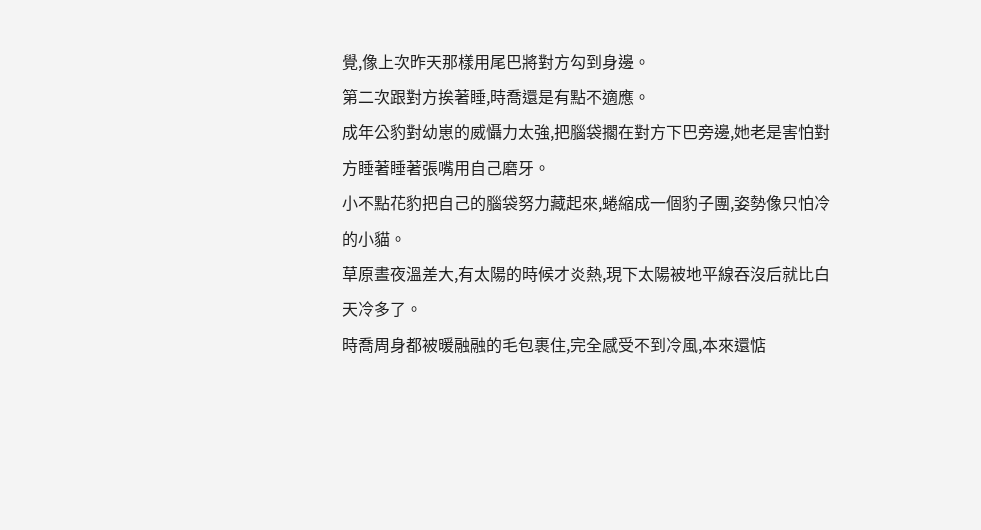覺,像上次昨天那樣用尾巴將對方勾到身邊。
第二次跟對方挨著睡,時喬還是有點不適應。
成年公豹對幼崽的威懾力太強,把腦袋擱在對方下巴旁邊,她老是害怕對方睡著睡著張嘴用自己磨牙。
小不點花豹把自己的腦袋努力藏起來,蜷縮成一個豹子團,姿勢像只怕冷的小貓。
草原晝夜溫差大,有太陽的時候才炎熱,現下太陽被地平線吞沒后就比白天冷多了。
時喬周身都被暖融融的毛包裹住,完全感受不到冷風,本來還惦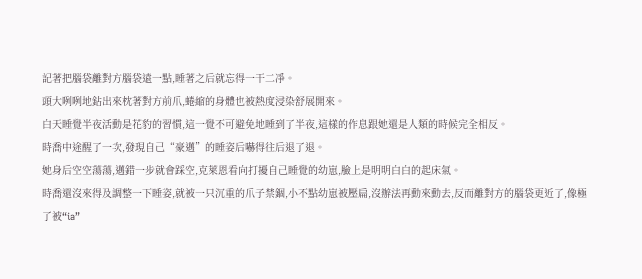記著把腦袋離對方腦袋遠一點,睡著之后就忘得一干二凈。
頭大咧咧地鉆出來枕著對方前爪,蜷縮的身體也被熱度浸染舒展開來。
白天睡覺半夜活動是花豹的習慣,這一覺不可避免地睡到了半夜,這樣的作息跟她還是人類的時候完全相反。
時喬中途醒了一次,發現自己“豪邁”的睡姿后嚇得往后退了退。
她身后空空蕩蕩,邁錯一步就會踩空,克萊恩看向打擾自己睡覺的幼崽,臉上是明明白白的起床氣。
時喬還沒來得及調整一下睡姿,就被一只沉重的爪子禁錮,小不點幼崽被壓扁,沒辦法再動來動去,反而離對方的腦袋更近了,像極了被“ia”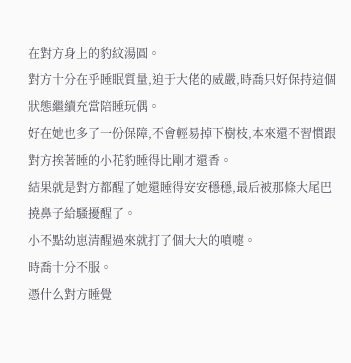在對方身上的豹紋湯圓。
對方十分在乎睡眠質量,迫于大佬的威嚴,時喬只好保持這個狀態繼續充當陪睡玩偶。
好在她也多了一份保障,不會輕易掉下樹枝,本來還不習慣跟對方挨著睡的小花豹睡得比剛才還香。
結果就是對方都醒了她還睡得安安穩穩,最后被那條大尾巴撓鼻子給騷擾醒了。
小不點幼崽清醒過來就打了個大大的噴嚏。
時喬十分不服。
憑什么對方睡覺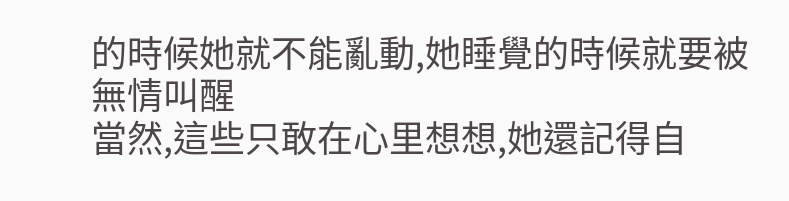的時候她就不能亂動,她睡覺的時候就要被無情叫醒
當然,這些只敢在心里想想,她還記得自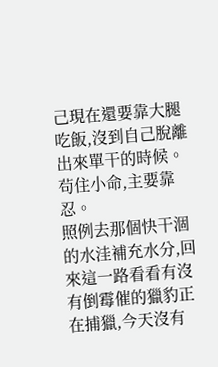己現在還要靠大腿吃飯,沒到自己脫離出來單干的時候。
茍住小命,主要靠忍。
照例去那個快干涸的水洼補充水分,回來這一路看看有沒有倒霉催的獵豹正在捕獵,今天沒有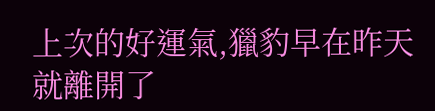上次的好運氣,獵豹早在昨天就離開了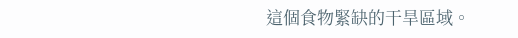這個食物緊缺的干旱區域。